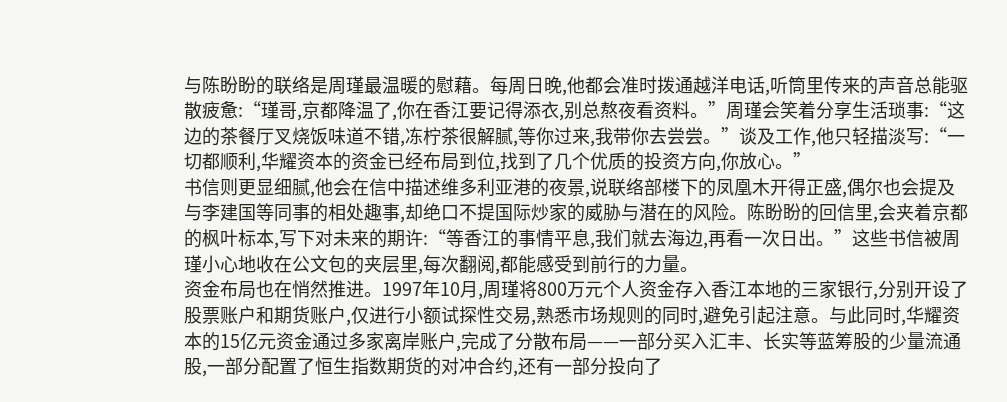与陈盼盼的联络是周瑾最温暖的慰藉。每周日晚,他都会准时拨通越洋电话,听筒里传来的声音总能驱散疲惫:“瑾哥,京都降温了,你在香江要记得添衣,别总熬夜看资料。”周瑾会笑着分享生活琐事:“这边的茶餐厅叉烧饭味道不错,冻柠茶很解腻,等你过来,我带你去尝尝。”谈及工作,他只轻描淡写:“一切都顺利,华耀资本的资金已经布局到位,找到了几个优质的投资方向,你放心。”
书信则更显细腻,他会在信中描述维多利亚港的夜景,说联络部楼下的凤凰木开得正盛,偶尔也会提及与李建国等同事的相处趣事,却绝口不提国际炒家的威胁与潜在的风险。陈盼盼的回信里,会夹着京都的枫叶标本,写下对未来的期许:“等香江的事情平息,我们就去海边,再看一次日出。”这些书信被周瑾小心地收在公文包的夹层里,每次翻阅,都能感受到前行的力量。
资金布局也在悄然推进。1997年10月,周瑾将800万元个人资金存入香江本地的三家银行,分别开设了股票账户和期货账户,仅进行小额试探性交易,熟悉市场规则的同时,避免引起注意。与此同时,华耀资本的15亿元资金通过多家离岸账户,完成了分散布局——一部分买入汇丰、长实等蓝筹股的少量流通股,一部分配置了恒生指数期货的对冲合约,还有一部分投向了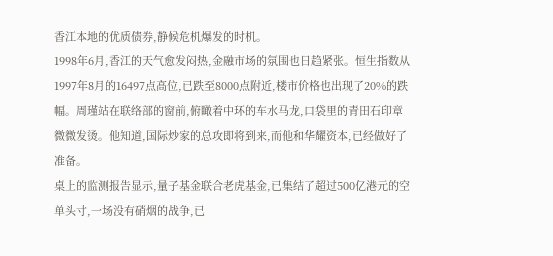香江本地的优质债券,静候危机爆发的时机。
1998年6月,香江的天气愈发闷热,金融市场的氛围也日趋紧张。恒生指数从1997年8月的16497点高位,已跌至8000点附近,楼市价格也出现了20%的跌幅。周瑾站在联络部的窗前,俯瞰着中环的车水马龙,口袋里的青田石印章微微发烫。他知道,国际炒家的总攻即将到来,而他和华耀资本,已经做好了准备。
桌上的监测报告显示,量子基金联合老虎基金,已集结了超过500亿港元的空单头寸,一场没有硝烟的战争,已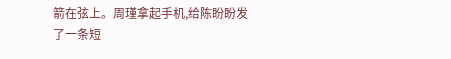箭在弦上。周瑾拿起手机,给陈盼盼发了一条短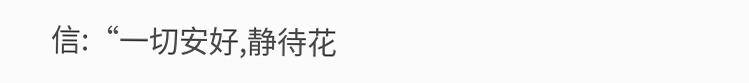信:“一切安好,静待花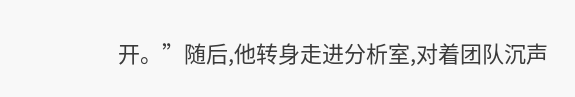开。”随后,他转身走进分析室,对着团队沉声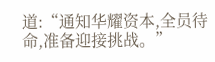道:“通知华耀资本,全员待命,准备迎接挑战。”